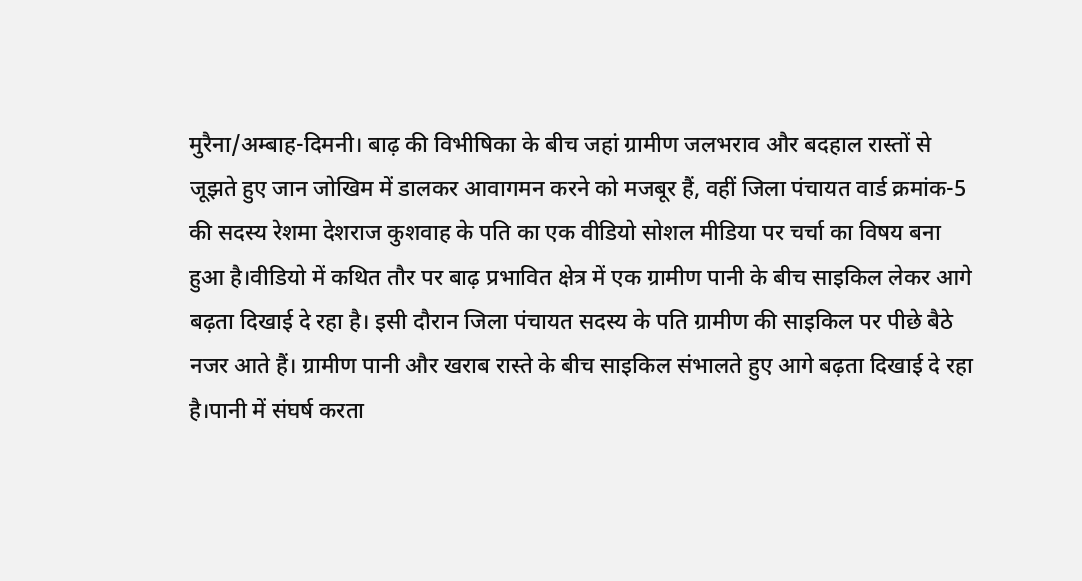मुरैना/अम्बाह-दिमनी। बाढ़ की विभीषिका के बीच जहां ग्रामीण जलभराव और बदहाल रास्तों से जूझते हुए जान जोखिम में डालकर आवागमन करने को मजबूर हैं, वहीं जिला पंचायत वार्ड क्रमांक-5 की सदस्य रेशमा देशराज कुशवाह के पति का एक वीडियो सोशल मीडिया पर चर्चा का विषय बना हुआ है।वीडियो में कथित तौर पर बाढ़ प्रभावित क्षेत्र में एक ग्रामीण पानी के बीच साइकिल लेकर आगे बढ़ता दिखाई दे रहा है। इसी दौरान जिला पंचायत सदस्य के पति ग्रामीण की साइकिल पर पीछे बैठे नजर आते हैं। ग्रामीण पानी और खराब रास्ते के बीच साइकिल संभालते हुए आगे बढ़ता दिखाई दे रहा है।पानी में संघर्ष करता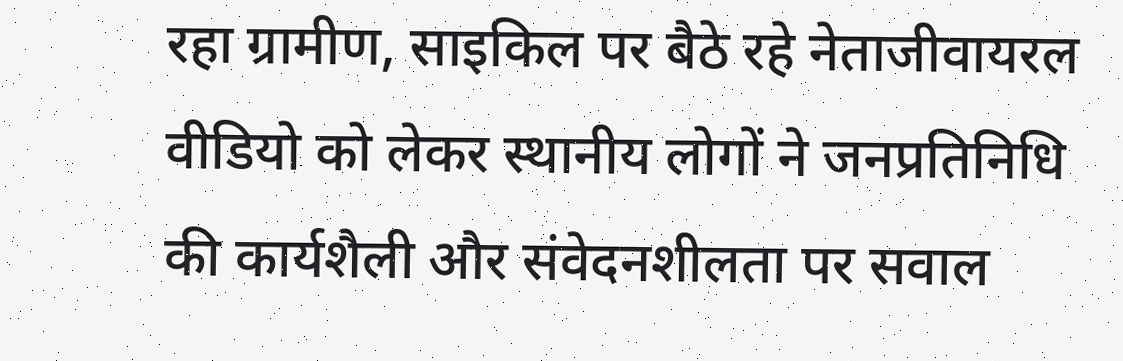रहा ग्रामीण, साइकिल पर बैठे रहे नेताजीवायरल वीडियो को लेकर स्थानीय लोगों ने जनप्रतिनिधि की कार्यशैली और संवेदनशीलता पर सवाल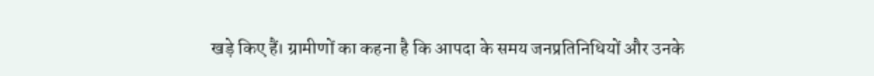खड़े किए हैं। ग्रामीणों का कहना है कि आपदा के समय जनप्रतिनिधियों और उनके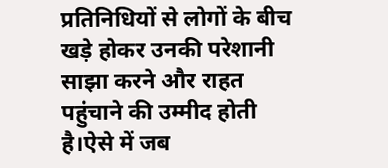प्रतिनिधियों से लोगों के बीच खड़े होकर उनकी परेशानी साझा करने और राहत पहुंचाने की उम्मीद होती है।ऐसे में जब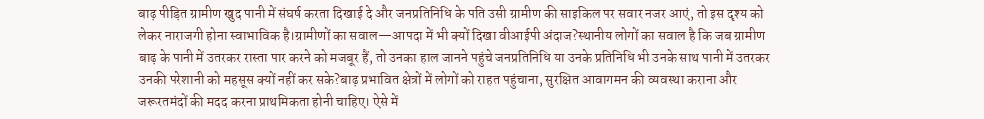बाढ़ पीड़ित ग्रामीण खुद पानी में संघर्ष करता दिखाई दे और जनप्रतिनिधि के पति उसी ग्रामीण की साइकिल पर सवार नजर आएं, तो इस दृश्य को लेकर नाराजगी होना स्वाभाविक है।ग्रामीणों का सवाल—आपदा में भी क्यों दिखा वीआईपी अंदाज?स्थानीय लोगों का सवाल है कि जब ग्रामीण बाढ़ के पानी में उतरकर रास्ता पार करने को मजबूर हैं, तो उनका हाल जानने पहुंचे जनप्रतिनिधि या उनके प्रतिनिधि भी उनके साथ पानी में उतरकर उनकी परेशानी को महसूस क्यों नहीं कर सके?बाढ़ प्रभावित क्षेत्रों में लोगों को राहत पहुंचाना, सुरक्षित आवागमन की व्यवस्था कराना और जरूरतमंदों की मदद करना प्राथमिकता होनी चाहिए। ऐसे में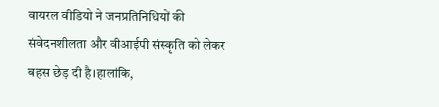वायरल वीडियो ने जनप्रतिनिधियों की संवेदनशीलता और वीआईपी संस्कृति को लेकर बहस छेड़ दी है।हालांकि,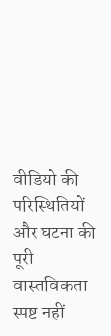वीडियो की परिस्थितियों और घटना की पूरी वास्तविकता स्पष्ट नहीं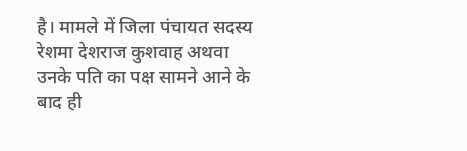है। मामले में जिला पंचायत सदस्य रेशमा देशराज कुशवाह अथवा उनके पति का पक्ष सामने आने के बाद ही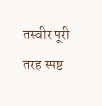तस्वीर पूरी तरह स्पष्ट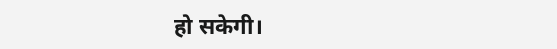हो सकेगी।